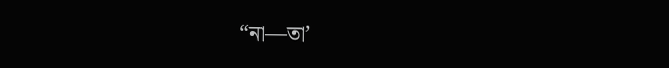“না—তা’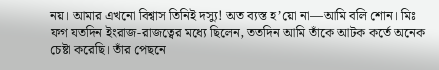নয়। আমার এখনো বিশ্বাস তিনিই দস্যু! অত ব্যস্ত হ’য়ো না―আমি বলি শোন। মিঃ ফগ যতদিন ইংরাজ-রাজত্বের মধ্যে ছিলেন, ততদিন আমি তাঁকে আটক কর্তে অনেক চেষ্টা করেছি। তাঁর পেছনে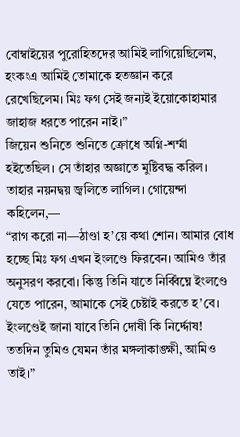বোম্বাইয়ের পুরোহিতদের আমিই লাগিয়েছিলেম, হংকংএ আমিই তোমাকে হতজ্ঞান করে রেখেছিলেম। মিঃ ফগ সেই জন্যই ইয়োকোহামার জাহাজ ধরতে পারেন নাই।”
জিয়েন শুনিতে শুনিতে ক্রোধে অগ্নি-শর্ম্মা হইতেছিল। সে তাঁহার অজ্ঞাতে মুষ্টিবদ্ধ করিল। তাহার নয়নদ্বয় জ্বলিতে লাগিল। গোয়েন্দা কহিলেন,―
“রাগ করো না—ঠাণ্ডা হ’য়ে কথা শোন। আমার বোধ হচ্ছে মিঃ ফগ এখন ইংলণ্ডে ফিরবেন। আমিও তাঁর অনুসরণ করবো। কিন্তু তিনি যাতে নির্ব্বিঘ্নে ইংলণ্ডে যেতে পারেন, আমাকে সেই চেষ্টাই করতে হ’বে। ইংলণ্ডেই জানা যাবে তিনি দোষী কি নির্দ্দোষ! ততদিন তুমিও যেমন তাঁর মঙ্গলাকাঙ্ক্ষী, আমিও তাই।”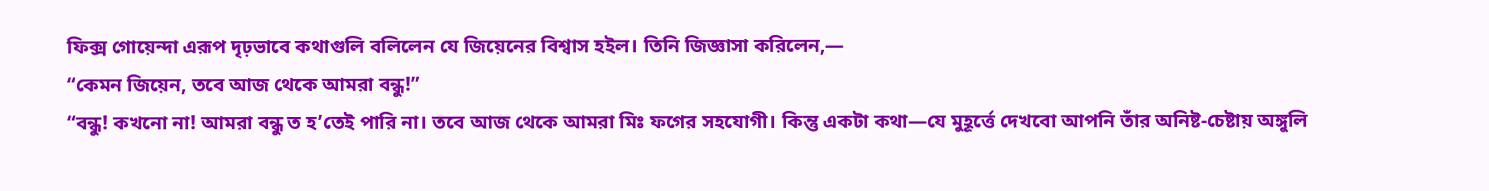ফিক্স গোয়েন্দা এরূপ দৃঢ়ভাবে কথাগুলি বলিলেন যে জিয়েনের বিশ্বাস হইল। তিনি জিজ্ঞাসা করিলেন,―
“কেমন জিয়েন, তবে আজ থেকে আমরা বন্ধু!”
“বন্ধু! কখনো না! আমরা বন্ধু ত হ’তেই পারি না। তবে আজ থেকে আমরা মিঃ ফগের সহযোগী। কিন্তু একটা কথা—যে মুহূর্ত্তে দেখবো আপনি তাঁর অনিষ্ট-চেষ্টায় অঙ্গুলি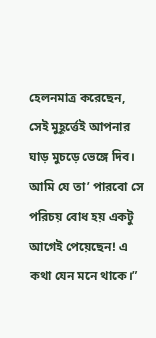হেলনমাত্র করেছেন, সেই মুহূর্ত্তেই আপনার ঘাড় মুচড়ে ভেঙ্গে দিব। আমি যে তা’ পারবো সে পরিচয় বোধ হয় একটু আগেই পেয়েছেন! এ কথা যেন মনে থাকে।”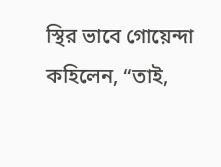স্থির ভাবে গোয়েন্দা কহিলেন, “তাই,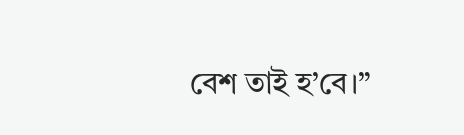বেশ তাই হ’বে।”